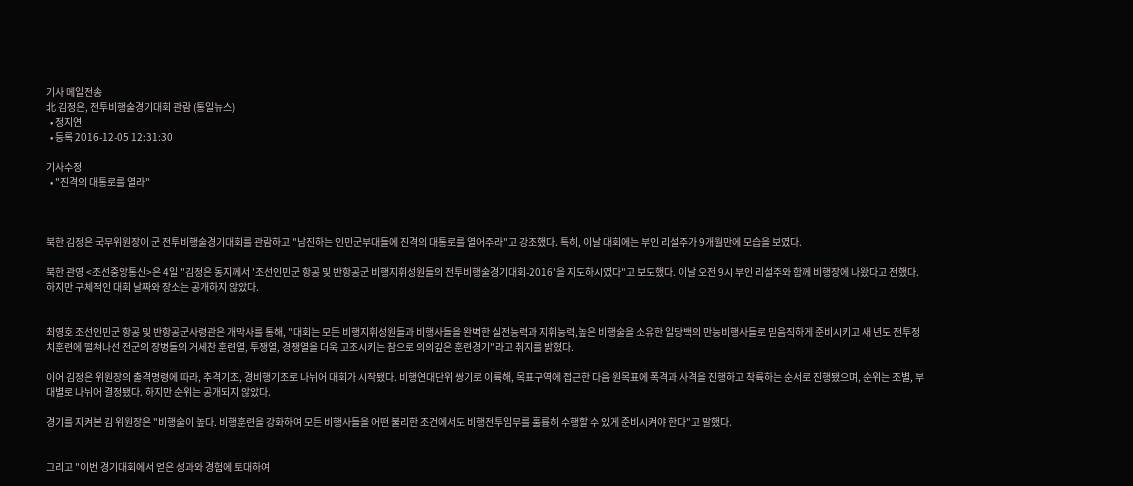기사 메일전송
北 김정은, 전투비행술경기대회 관람 (통일뉴스)
  • 정지연
  • 등록 2016-12-05 12:31:30

기사수정
  • "진격의 대통로를 열라"



북한 김정은 국무위원장이 군 전투비행술경기대회를 관람하고 "남진하는 인민군부대들에 진격의 대통로를 열어주라"고 강조했다. 특히, 이날 대회에는 부인 리설주가 9개월만에 모습을 보였다.

북한 관영 <조선중앙통신>은 4일 "김정은 동지께서 '조선인민군 항공 및 반항공군 비행지휘성원들의 전투비행술경기대회-2016'을 지도하시였다"고 보도했다. 이날 오전 9시 부인 리설주와 함께 비행장에 나왔다고 전했다. 하지만 구체적인 대회 날짜와 장소는 공개하지 않았다.


최영호 조선인민군 항공 및 반항공군사령관은 개막사를 통해, "대회는 모든 비행지휘성원들과 비행사들을 완벽한 실전능력과 지휘능력,높은 비행술을 소유한 일당백의 만능비행사들로 믿음직하게 준비시키고 새 년도 전투정치훈련에 떨쳐나선 전군의 장병들의 거세찬 훈련열, 투쟁열, 경쟁열을 더욱 고조시키는 참으로 의의깊은 훈련경기"라고 취지를 밝혔다.

이어 김정은 위원장의 출격명령에 따라, 추격기조, 경비행기조로 나뉘어 대회가 시작됐다. 비행연대단위 쌍기로 이륙해, 목표구역에 접근한 다음 원목표에 폭격과 사격을 진행하고 착륙하는 순서로 진행됐으며, 순위는 조별, 부대별로 나뉘어 결정됐다. 하지만 순위는 공개되지 않았다.

경기를 지켜본 김 위원장은 "비행술이 높다. 비행훈련을 강화하여 모든 비행사들을 어떤 불리한 조건에서도 비행전투임무를 훌륭히 수행할 수 있게 준비시켜야 한다"고 말했다.


그리고 "이번 경기대회에서 얻은 성과와 경험에 토대하여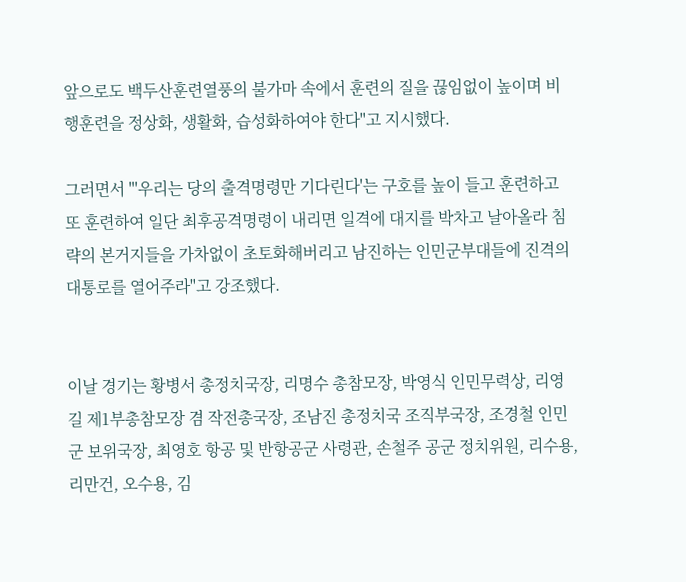앞으로도 백두산훈련열풍의 불가마 속에서 훈련의 질을 끊임없이 높이며 비행훈련을 정상화, 생활화, 습성화하여야 한다"고 지시했다.

그러면서 "'우리는 당의 출격명령만 기다린다'는 구호를 높이 들고 훈련하고 또 훈련하여 일단 최후공격명령이 내리면 일격에 대지를 박차고 날아올라 침략의 본거지들을 가차없이 초토화해버리고 남진하는 인민군부대들에 진격의 대통로를 열어주라"고 강조했다.


이날 경기는 황병서 총정치국장, 리명수 총참모장, 박영식 인민무력상, 리영길 제1부총참모장 겸 작전총국장, 조남진 총정치국 조직부국장, 조경철 인민군 보위국장, 최영호 항공 및 반항공군 사령관, 손철주 공군 정치위원, 리수용, 리만건, 오수용, 김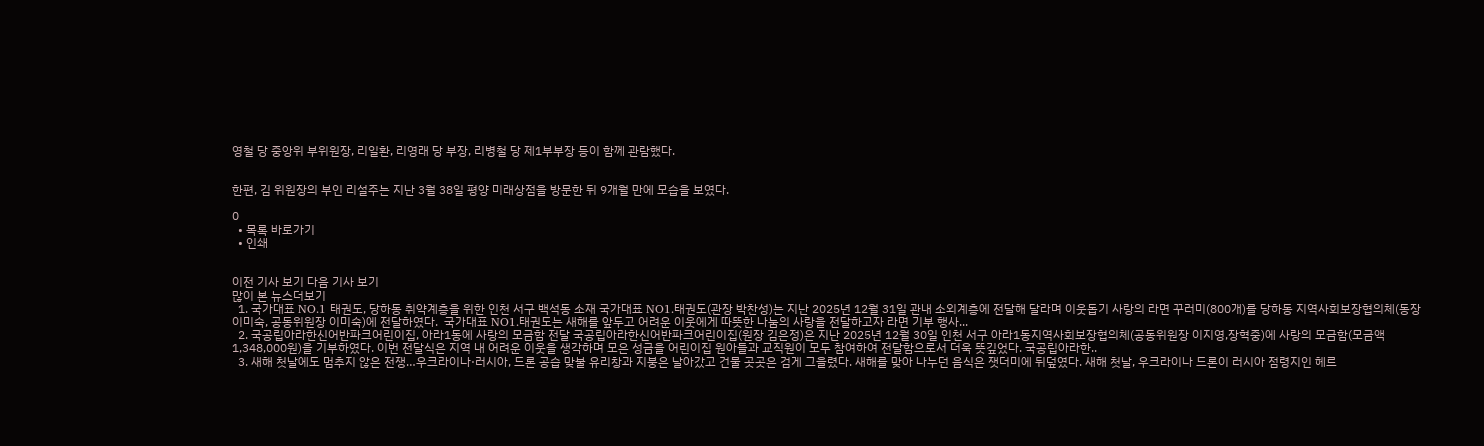영철 당 중앙위 부위원장, 리일환, 리영래 당 부장, 리병철 당 제1부부장 등이 함께 관람했다.


한편, 김 위원장의 부인 리설주는 지난 3월 38일 평양 미래상점을 방문한 뒤 9개월 만에 모습을 보였다.

0
  • 목록 바로가기
  • 인쇄


이전 기사 보기 다음 기사 보기
많이 본 뉴스더보기
  1. 국가대표 NO.1 태권도, 당하동 취약계층을 위한 인천 서구 백석동 소재 국가대표 NO1.태권도(관장 박찬성)는 지난 2025년 12월 31일 관내 소외계층에 전달해 달라며 이웃돕기 사랑의 라면 꾸러미(800개)를 당하동 지역사회보장협의체(동장 이미숙, 공동위원장 이미숙)에 전달하였다.  국가대표 NO1.태권도는 새해를 앞두고 어려운 이웃에게 따뜻한 나눔의 사랑을 전달하고자 라면 기부 행사...
  2. 국공립아라한신어반파크어린이집, 아라1동에 사랑의 모금함 전달 국공립아라한신어반파크어린이집(원장 김은정)은 지난 2025년 12월 30일 인천 서구 아라1동지역사회보장협의체(공동위원장 이지영,장혁중)에 사랑의 모금함(모금액 1,348,000원)을 기부하였다. 이번 전달식은 지역 내 어려운 이웃을 생각하며 모은 성금을 어린이집 원아들과 교직원이 모두 참여하여 전달함으로서 더욱 뜻깊었다. 국공립아라한..
  3. 새해 첫날에도 멈추지 않은 전쟁…우크라이나·러시아, 드론 공습 맞불 유리창과 지붕은 날아갔고 건물 곳곳은 검게 그을렸다. 새해를 맞아 나누던 음식은 잿더미에 뒤덮였다. 새해 첫날, 우크라이나 드론이 러시아 점령지인 헤르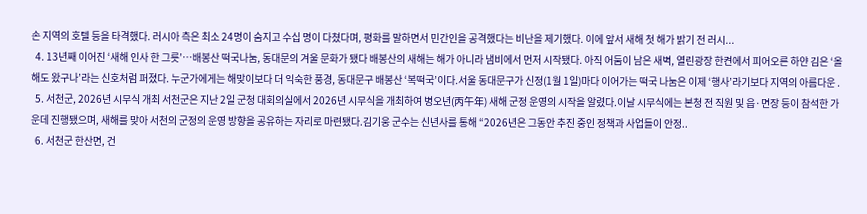손 지역의 호텔 등을 타격했다. 러시아 측은 최소 24명이 숨지고 수십 명이 다쳤다며, 평화를 말하면서 민간인을 공격했다는 비난을 제기했다. 이에 앞서 새해 첫 해가 밝기 전 러시...
  4. 13년째 이어진 ‘새해 인사 한 그릇’…배봉산 떡국나눔, 동대문의 겨울 문화가 됐다 배봉산의 새해는 해가 아니라 냄비에서 먼저 시작됐다. 아직 어둠이 남은 새벽, 열린광장 한켠에서 피어오른 하얀 김은 ‘올해도 왔구나’라는 신호처럼 퍼졌다. 누군가에게는 해맞이보다 더 익숙한 풍경, 동대문구 배봉산 ‘복떡국’이다.서울 동대문구가 신정(1월 1일)마다 이어가는 떡국 나눔은 이제 ‘행사’라기보다 지역의 아름다운 .
  5. 서천군, 2026년 시무식 개최 서천군은 지난 2일 군청 대회의실에서 2026년 시무식을 개최하여 병오년(丙午年) 새해 군정 운영의 시작을 알렸다.이날 시무식에는 본청 전 직원 및 읍·면장 등이 참석한 가운데 진행됐으며, 새해를 맞아 서천의 군정의 운영 방향을 공유하는 자리로 마련됐다.김기웅 군수는 신년사를 통해 “2026년은 그동안 추진 중인 정책과 사업들이 안정..
  6. 서천군 한산면, 건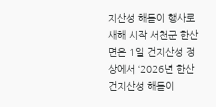지산성 해돋이 행사로 새해 시작 서천군 한산면은 1일 건지산성 정상에서 ‘2026년 한산 건지산성 해돋이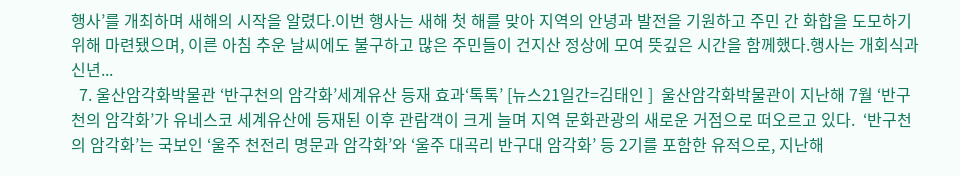행사’를 개최하며 새해의 시작을 알렸다.이번 행사는 새해 첫 해를 맞아 지역의 안녕과 발전을 기원하고 주민 간 화합을 도모하기 위해 마련됐으며, 이른 아침 추운 날씨에도 불구하고 많은 주민들이 건지산 정상에 모여 뜻깊은 시간을 함께했다.행사는 개회식과 신년...
  7. 울산암각화박물관 ‘반구천의 암각화’세계유산 등재 효과‘톡톡’ [뉴스21일간=김태인 ]  울산암각화박물관이 지난해 7월 ‘반구천의 암각화’가 유네스코 세계유산에 등재된 이후 관람객이 크게 늘며 지역 문화관광의 새로운 거점으로 떠오르고 있다.  ‘반구천의 암각화’는 국보인 ‘울주 천전리 명문과 암각화’와 ‘울주 대곡리 반구대 암각화’ 등 2기를 포함한 유적으로, 지난해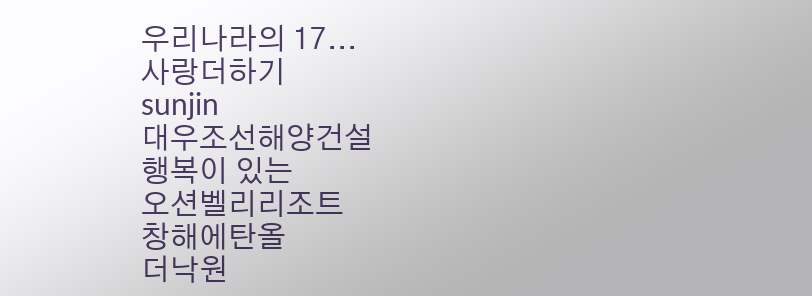우리나라의 17...
사랑더하기
sunjin
대우조선해양건설
행복이 있는
오션벨리리조트
창해에탄올
더낙원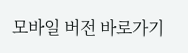모바일 버전 바로가기